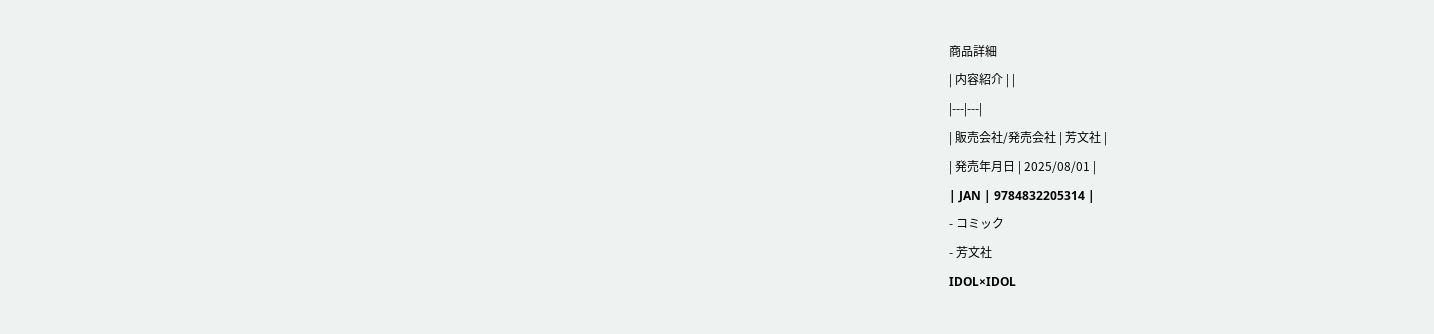商品詳細
| 内容紹介 | |
|---|---|
| 販売会社/発売会社 | 芳文社 |
| 発売年月日 | 2025/08/01 |
| JAN | 9784832205314 |
- コミック
- 芳文社
IDOL×IDOL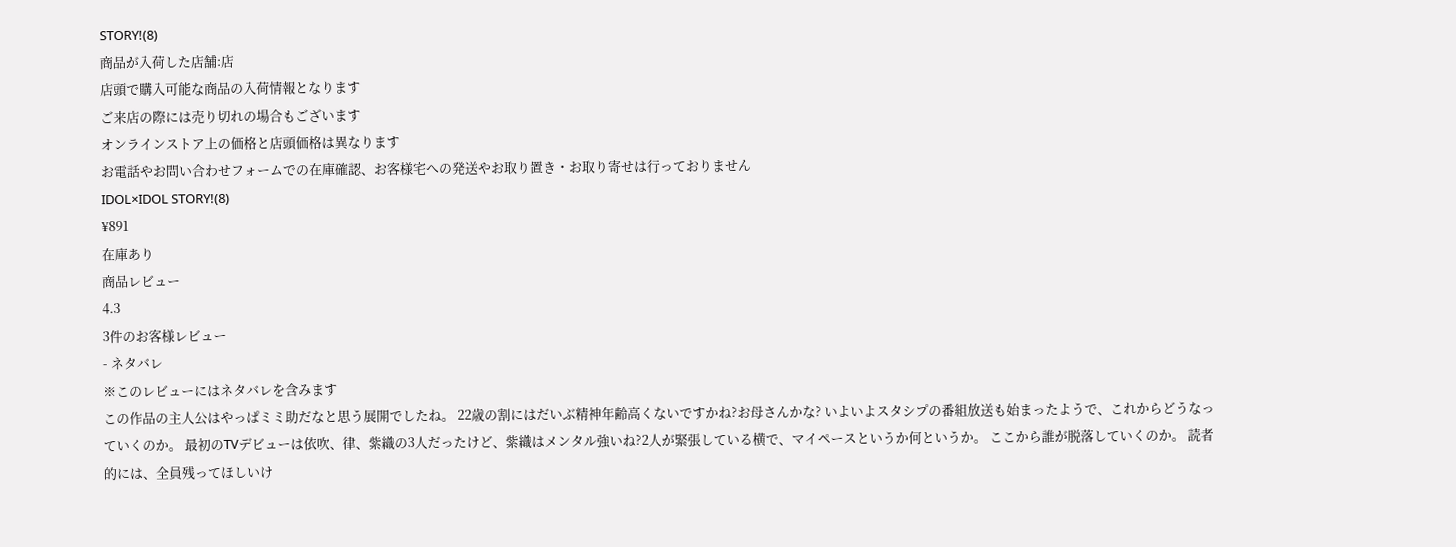STORY!(8)
商品が入荷した店舗:店
店頭で購入可能な商品の入荷情報となります
ご来店の際には売り切れの場合もございます
オンラインストア上の価格と店頭価格は異なります
お電話やお問い合わせフォームでの在庫確認、お客様宅への発送やお取り置き・お取り寄せは行っておりません
IDOL×IDOL STORY!(8)
¥891
在庫あり
商品レビュー
4.3
3件のお客様レビュー
- ネタバレ
※このレビューにはネタバレを含みます
この作品の主人公はやっぱミミ助だなと思う展開でしたね。 22歳の割にはだいぶ精神年齢高くないですかね?お母さんかな? いよいよスタシプの番組放送も始まったようで、これからどうなっていくのか。 最初のTVデビューは依吹、律、紫織の3人だったけど、紫織はメンタル強いね?2人が緊張している横で、マイペースというか何というか。 ここから誰が脱落していくのか。 読者的には、全員残ってほしいけ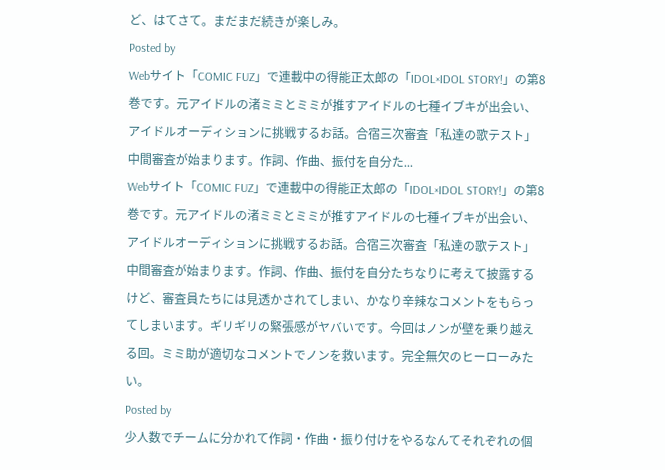ど、はてさて。まだまだ続きが楽しみ。
Posted by
Webサイト「COMIC FUZ」で連載中の得能正太郎の「IDOL×IDOL STORY!」の第8巻です。元アイドルの渚ミミとミミが推すアイドルの七種イブキが出会い、アイドルオーディションに挑戦するお話。合宿三次審査「私達の歌テスト」中間審査が始まります。作詞、作曲、振付を自分た...
Webサイト「COMIC FUZ」で連載中の得能正太郎の「IDOL×IDOL STORY!」の第8巻です。元アイドルの渚ミミとミミが推すアイドルの七種イブキが出会い、アイドルオーディションに挑戦するお話。合宿三次審査「私達の歌テスト」中間審査が始まります。作詞、作曲、振付を自分たちなりに考えて披露するけど、審査員たちには見透かされてしまい、かなり辛辣なコメントをもらってしまいます。ギリギリの緊張感がヤバいです。今回はノンが壁を乗り越える回。ミミ助が適切なコメントでノンを救います。完全無欠のヒーローみたい。
Posted by
少人数でチームに分かれて作詞・作曲・振り付けをやるなんてそれぞれの個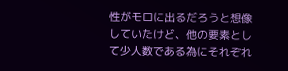性がモロに出るだろうと想像していたけど、他の要素として少人数である為にそれぞれ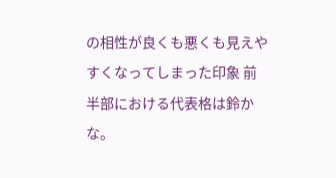の相性が良くも悪くも見えやすくなってしまった印象 前半部における代表格は鈴かな。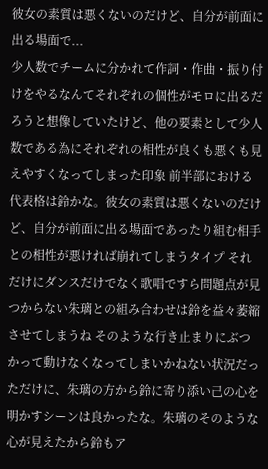彼女の素質は悪くないのだけど、自分が前面に出る場面で...
少人数でチームに分かれて作詞・作曲・振り付けをやるなんてそれぞれの個性がモロに出るだろうと想像していたけど、他の要素として少人数である為にそれぞれの相性が良くも悪くも見えやすくなってしまった印象 前半部における代表格は鈴かな。彼女の素質は悪くないのだけど、自分が前面に出る場面であったり組む相手との相性が悪ければ崩れてしまうタイプ それだけにダンスだけでなく歌唱ですら問題点が見つからない朱璃との組み合わせは鈴を益々萎縮させてしまうね そのような行き止まりにぶつかって動けなくなってしまいかねない状況だっただけに、朱璃の方から鈴に寄り添い己の心を明かすシーンは良かったな。朱璃のそのような心が見えたから鈴もア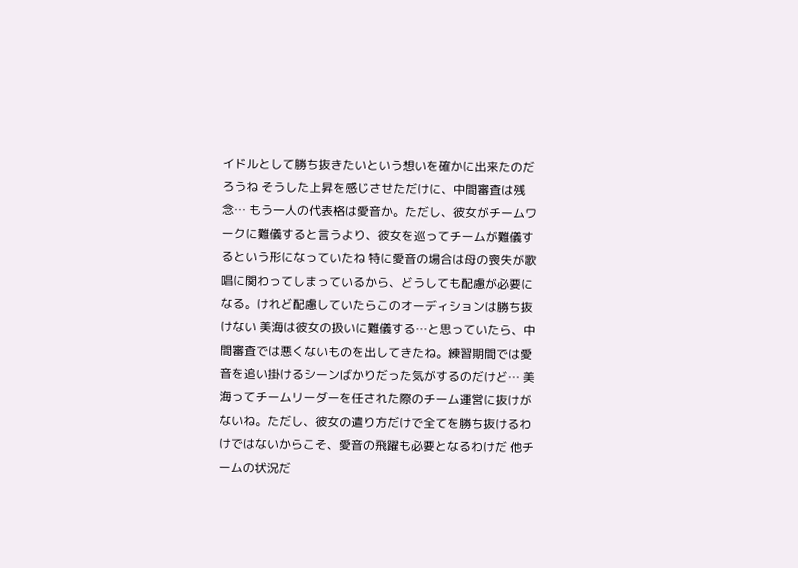イドルとして勝ち抜きたいという想いを確かに出来たのだろうね そうした上昇を感じさせただけに、中間審査は残念… もう一人の代表格は愛音か。ただし、彼女がチームワークに難儀すると言うより、彼女を巡ってチームが難儀するという形になっていたね 特に愛音の場合は母の喪失が歌唱に関わってしまっているから、どうしても配慮が必要になる。けれど配慮していたらこのオーディションは勝ち抜けない 美海は彼女の扱いに難儀する…と思っていたら、中間審査では悪くないものを出してきたね。練習期間では愛音を追い掛けるシーンばかりだった気がするのだけど… 美海ってチームリーダーを任された際のチーム運営に抜けがないね。ただし、彼女の遣り方だけで全てを勝ち抜けるわけではないからこそ、愛音の飛躍も必要となるわけだ 他チームの状況だ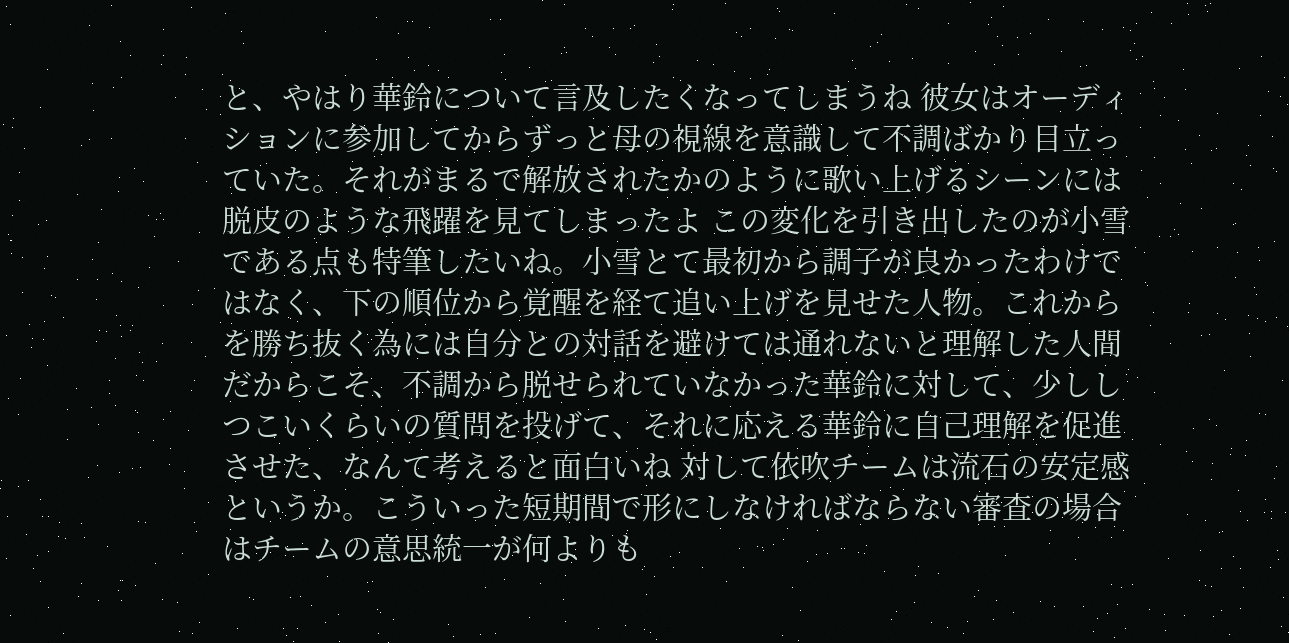と、やはり華鈴について言及したくなってしまうね 彼女はオーディションに参加してからずっと母の視線を意識して不調ばかり目立っていた。それがまるで解放されたかのように歌い上げるシーンには脱皮のような飛躍を見てしまったよ この変化を引き出したのが小雪である点も特筆したいね。小雪とて最初から調子が良かったわけではなく、下の順位から覚醒を経て追い上げを見せた人物。これからを勝ち抜く為には自分との対話を避けては通れないと理解した人間 だからこそ、不調から脱せられていなかった華鈴に対して、少ししつこいくらいの質問を投げて、それに応える華鈴に自己理解を促進させた、なんて考えると面白いね 対して依吹チームは流石の安定感というか。こういった短期間で形にしなければならない審査の場合はチームの意思統一が何よりも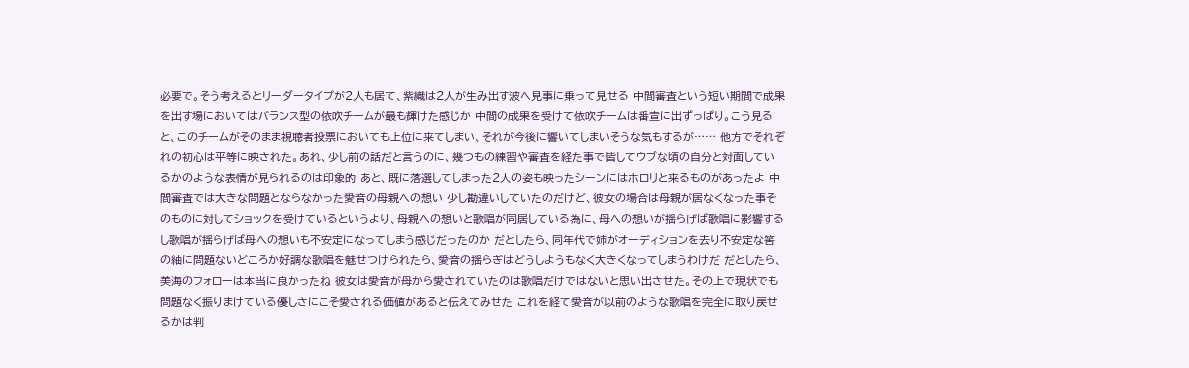必要で。そう考えるとリーダータイプが2人も居て、紫織は2人が生み出す波へ見事に乗って見せる 中間審査という短い期間で成果を出す場においてはバランス型の依吹チームが最も輝けた感じか 中間の成果を受けて依吹チームは番宣に出ずっぱり。こう見ると、このチームがそのまま視聴者投票においても上位に来てしまい、それが今後に響いてしまいそうな気もするが…… 他方でそれぞれの初心は平等に映された。あれ、少し前の話だと言うのに、幾つもの練習や審査を経た事で皆してウブな頃の自分と対面しているかのような表情が見られるのは印象的 あと、既に落選してしまった2人の姿も映ったシーンにはホロリと来るものがあったよ 中間審査では大きな問題とならなかった愛音の母親への想い 少し勘違いしていたのだけど、彼女の場合は母親が居なくなった事そのものに対してショックを受けているというより、母親への想いと歌唱が同居している為に、母への想いが揺らげば歌唱に影響するし歌唱が揺らげば母への想いも不安定になってしまう感じだったのか だとしたら、同年代で姉がオーディションを去り不安定な筈の紬に問題ないどころか好調な歌唱を魅せつけられたら、愛音の揺らぎはどうしようもなく大きくなってしまうわけだ だとしたら、美海のフォローは本当に良かったね 彼女は愛音が母から愛されていたのは歌唱だけではないと思い出させた。その上で現状でも問題なく振りまけている優しさにこそ愛される価値があると伝えてみせた これを経て愛音が以前のような歌唱を完全に取り戻せるかは判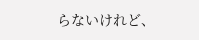らないけれど、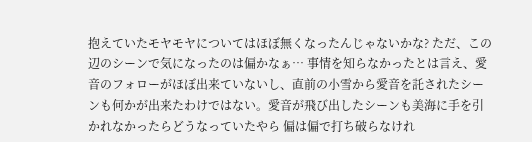抱えていたモヤモヤについてはほぼ無くなったんじゃないかな? ただ、この辺のシーンで気になったのは偏かなぁ… 事情を知らなかったとは言え、愛音のフォローがほぼ出来ていないし、直前の小雪から愛音を託されたシーンも何かが出来たわけではない。愛音が飛び出したシーンも美海に手を引かれなかったらどうなっていたやら 偏は偏で打ち破らなけれ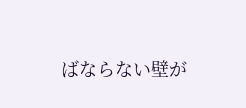ばならない壁が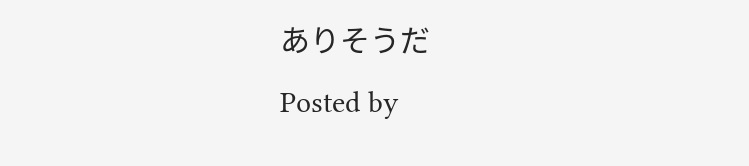ありそうだ
Posted by